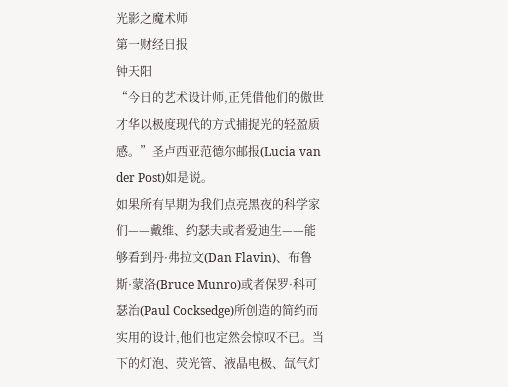光影之魔术师
第一财经日报
钟天阳
“今日的艺术设计师,正凭借他们的傲世才华以极度现代的方式捕捉光的轻盈质感。”圣卢西亚范德尔邮报(Lucia van der Post)如是说。
如果所有早期为我们点亮黑夜的科学家们——戴维、约瑟夫或者爱迪生——能够看到丹·弗拉文(Dan Flavin)、布鲁斯·蒙洛(Bruce Munro)或者保罗·科可瑟治(Paul Cocksedge)所创造的简约而实用的设计,他们也定然会惊叹不已。当下的灯泡、荧光管、液晶电极、氙气灯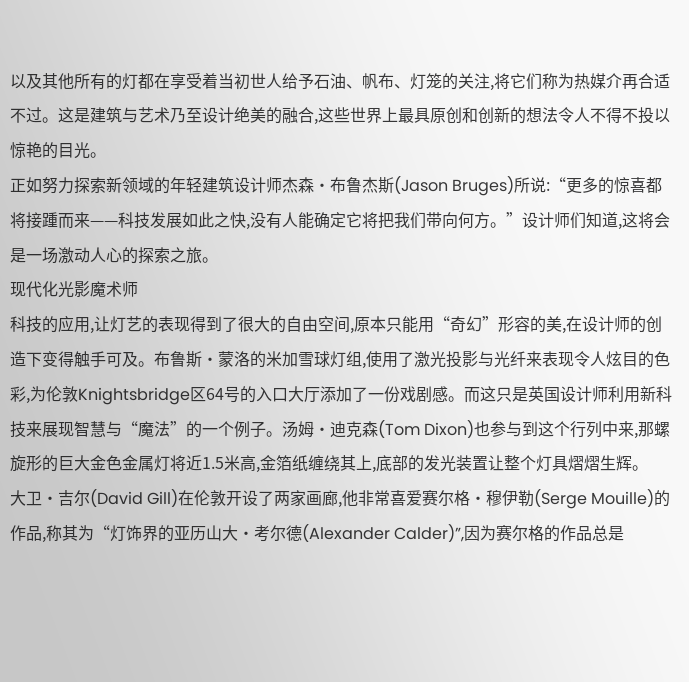以及其他所有的灯都在享受着当初世人给予石油、帆布、灯笼的关注,将它们称为热媒介再合适不过。这是建筑与艺术乃至设计绝美的融合,这些世界上最具原创和创新的想法令人不得不投以惊艳的目光。
正如努力探索新领域的年轻建筑设计师杰森·布鲁杰斯(Jason Bruges)所说:“更多的惊喜都将接踵而来——科技发展如此之快,没有人能确定它将把我们带向何方。”设计师们知道,这将会是一场激动人心的探索之旅。
现代化光影魔术师
科技的应用,让灯艺的表现得到了很大的自由空间,原本只能用“奇幻”形容的美,在设计师的创造下变得触手可及。布鲁斯·蒙洛的米加雪球灯组,使用了激光投影与光纤来表现令人炫目的色彩,为伦敦Knightsbridge区64号的入口大厅添加了一份戏剧感。而这只是英国设计师利用新科技来展现智慧与“魔法”的一个例子。汤姆·迪克森(Tom Dixon)也参与到这个行列中来,那螺旋形的巨大金色金属灯将近1.5米高,金箔纸缠绕其上,底部的发光装置让整个灯具熠熠生辉。
大卫·吉尔(David Gill)在伦敦开设了两家画廊,他非常喜爱赛尔格·穆伊勒(Serge Mouille)的作品,称其为“灯饰界的亚历山大·考尔德(Alexander Calder)”,因为赛尔格的作品总是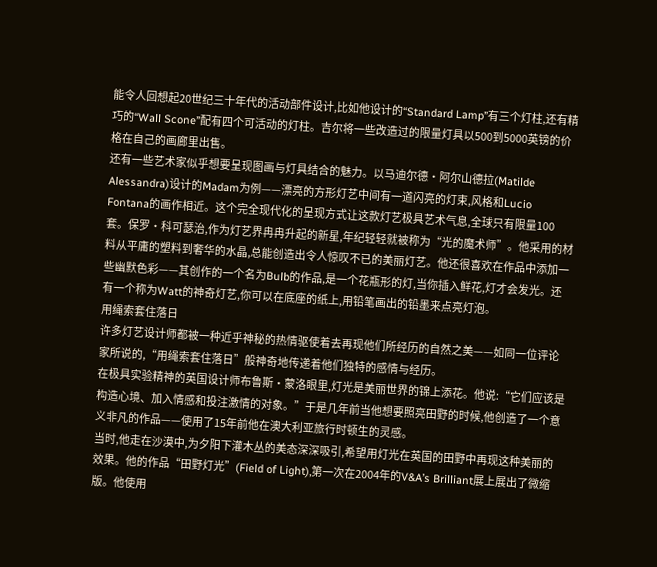能令人回想起20世纪三十年代的活动部件设计,比如他设计的“Standard Lamp”有三个灯柱,还有精巧的“Wall Scone”配有四个可活动的灯柱。吉尔将一些改造过的限量灯具以500到5000英镑的价格在自己的画廊里出售。
还有一些艺术家似乎想要呈现图画与灯具结合的魅力。以马迪尔德·阿尔山德拉(Matilde Alessandra)设计的Madam为例——漂亮的方形灯艺中间有一道闪亮的灯束,风格和Lucio Fontana的画作相近。这个完全现代化的呈现方式让这款灯艺极具艺术气息,全球只有限量100套。保罗·科可瑟治,作为灯艺界冉冉升起的新星,年纪轻轻就被称为“光的魔术师”。他采用的材料从平庸的塑料到奢华的水晶,总能创造出令人惊叹不已的美丽灯艺。他还很喜欢在作品中添加一些幽默色彩——其创作的一个名为Bulb的作品,是一个花瓶形的灯,当你插入鲜花,灯才会发光。还有一个称为Watt的神奇灯艺,你可以在底座的纸上,用铅笔画出的铅墨来点亮灯泡。
用绳索套住落日
许多灯艺设计师都被一种近乎神秘的热情驱使着去再现他们所经历的自然之美——如同一位评论家所说的,“用绳索套住落日”般神奇地传递着他们独特的感情与经历。
在极具实验精神的英国设计师布鲁斯·蒙洛眼里,灯光是美丽世界的锦上添花。他说:“它们应该是构造心境、加入情感和投注激情的对象。”于是几年前当他想要照亮田野的时候,他创造了一个意义非凡的作品——使用了15年前他在澳大利亚旅行时顿生的灵感。
当时,他走在沙漠中,为夕阳下灌木丛的美态深深吸引,希望用灯光在英国的田野中再现这种美丽的效果。他的作品“田野灯光”(Field of Light),第一次在2004年的V&A’s Brilliant展上展出了微缩版。他使用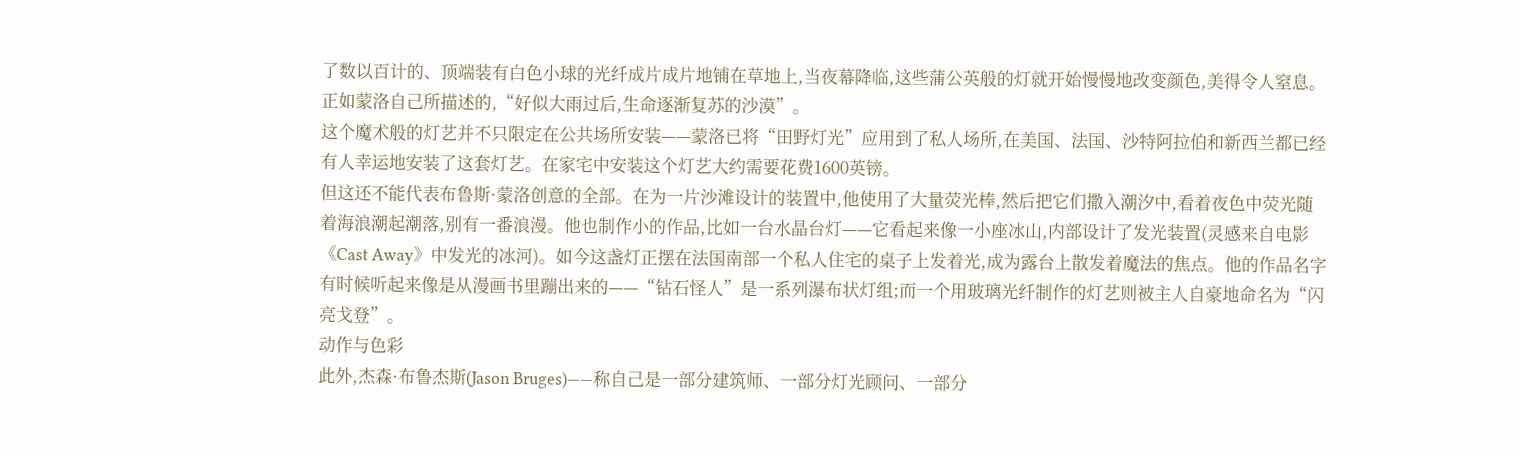了数以百计的、顶端装有白色小球的光纤成片成片地铺在草地上,当夜幕降临,这些蒲公英般的灯就开始慢慢地改变颜色,美得令人窒息。正如蒙洛自己所描述的,“好似大雨过后,生命逐渐复苏的沙漠”。
这个魔术般的灯艺并不只限定在公共场所安装——蒙洛已将“田野灯光”应用到了私人场所,在美国、法国、沙特阿拉伯和新西兰都已经有人幸运地安装了这套灯艺。在家宅中安装这个灯艺大约需要花费1600英镑。
但这还不能代表布鲁斯·蒙洛创意的全部。在为一片沙滩设计的装置中,他使用了大量荧光棒,然后把它们撒入潮汐中,看着夜色中荧光随着海浪潮起潮落,别有一番浪漫。他也制作小的作品,比如一台水晶台灯——它看起来像一小座冰山,内部设计了发光装置(灵感来自电影《Cast Away》中发光的冰河)。如今这盏灯正摆在法国南部一个私人住宅的桌子上发着光,成为露台上散发着魔法的焦点。他的作品名字有时候听起来像是从漫画书里蹦出来的——“钻石怪人”是一系列瀑布状灯组;而一个用玻璃光纤制作的灯艺则被主人自豪地命名为“闪亮戈登”。
动作与色彩
此外,杰森·布鲁杰斯(Jason Bruges)——称自己是一部分建筑师、一部分灯光顾问、一部分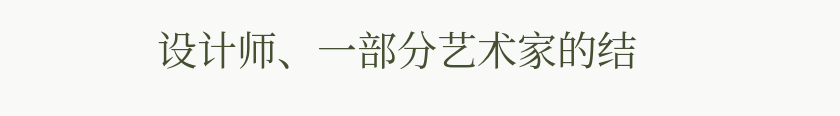设计师、一部分艺术家的结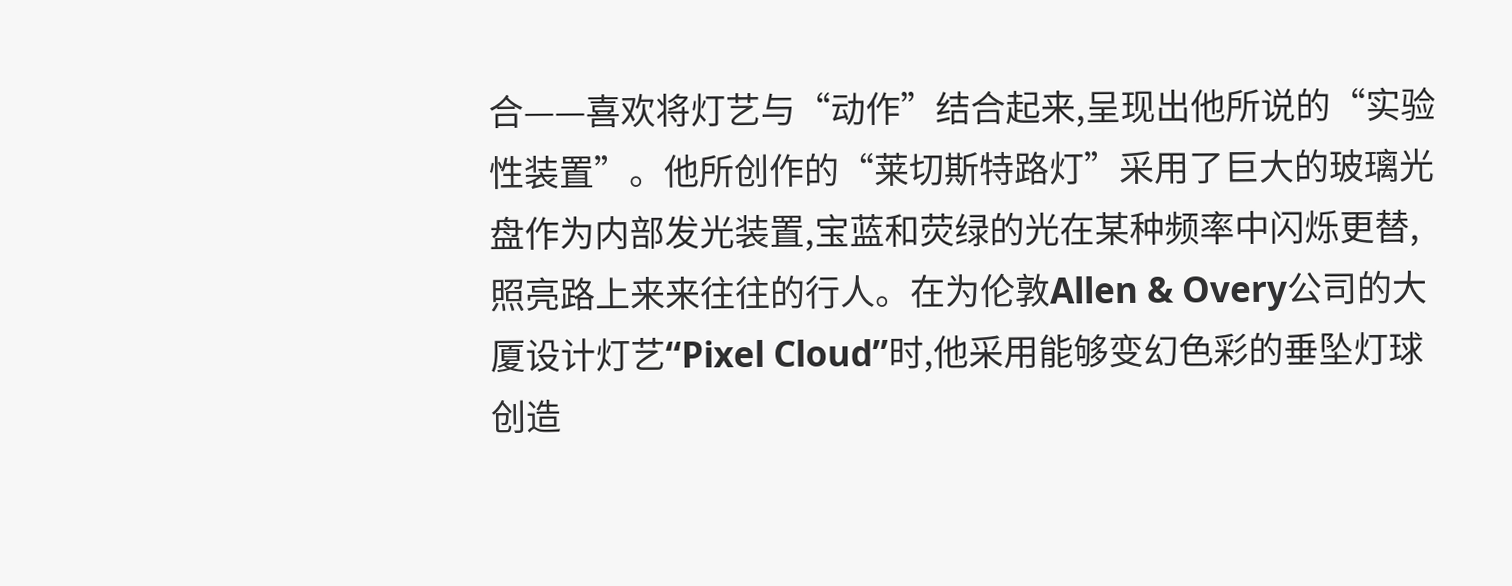合——喜欢将灯艺与“动作”结合起来,呈现出他所说的“实验性装置”。他所创作的“莱切斯特路灯”采用了巨大的玻璃光盘作为内部发光装置,宝蓝和荧绿的光在某种频率中闪烁更替,照亮路上来来往往的行人。在为伦敦Allen & Overy公司的大厦设计灯艺“Pixel Cloud”时,他采用能够变幻色彩的垂坠灯球创造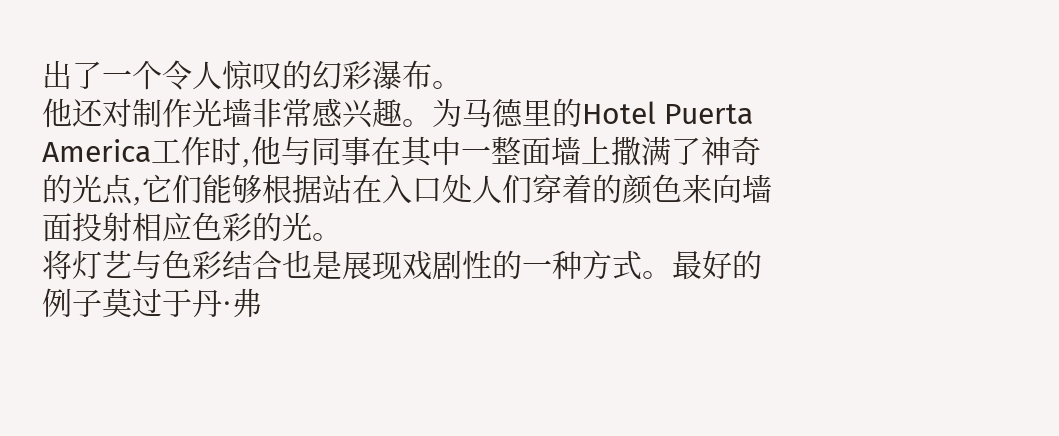出了一个令人惊叹的幻彩瀑布。
他还对制作光墙非常感兴趣。为马德里的Hotel Puerta America工作时,他与同事在其中一整面墙上撒满了神奇的光点,它们能够根据站在入口处人们穿着的颜色来向墙面投射相应色彩的光。
将灯艺与色彩结合也是展现戏剧性的一种方式。最好的例子莫过于丹·弗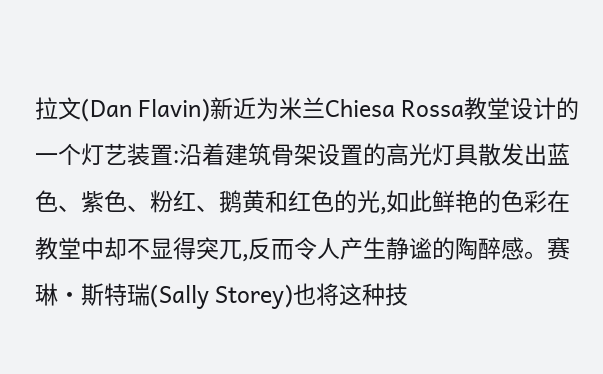拉文(Dan Flavin)新近为米兰Chiesa Rossa教堂设计的一个灯艺装置:沿着建筑骨架设置的高光灯具散发出蓝色、紫色、粉红、鹅黄和红色的光,如此鲜艳的色彩在教堂中却不显得突兀,反而令人产生静谧的陶醉感。赛琳·斯特瑞(Sally Storey)也将这种技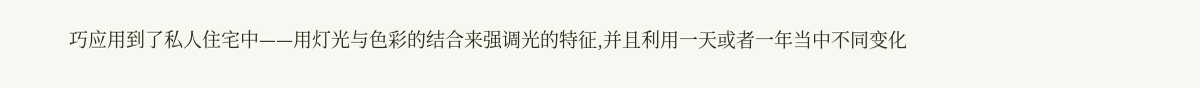巧应用到了私人住宅中——用灯光与色彩的结合来强调光的特征,并且利用一天或者一年当中不同变化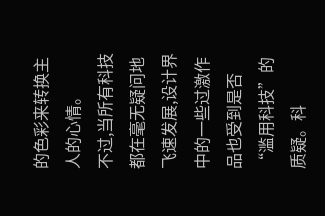的色彩来转换主人的心情。
不过,当所有科技都在毫无疑问地飞速发展,设计界中的一些过激作品也受到是否“滥用科技”的质疑。科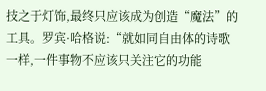技之于灯饰,最终只应该成为创造“魔法”的工具。罗宾·哈格说:“就如同自由体的诗歌一样,一件事物不应该只关注它的功能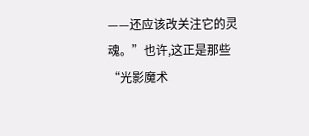——还应该改关注它的灵魂。”也许,这正是那些“光影魔术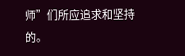师”们所应追求和坚持的。